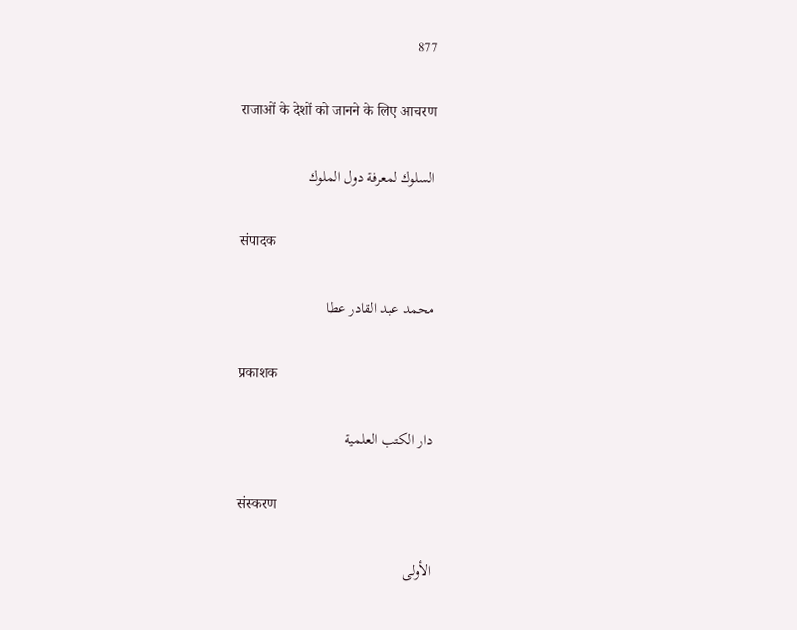877

राजाओं के देशों को जानने के लिए आचरण

السلوك لمعرفة دول الملوك

संपादक

محمد عبد القادر عطا

प्रकाशक

دار الكتب العلمية

संस्करण

الأولى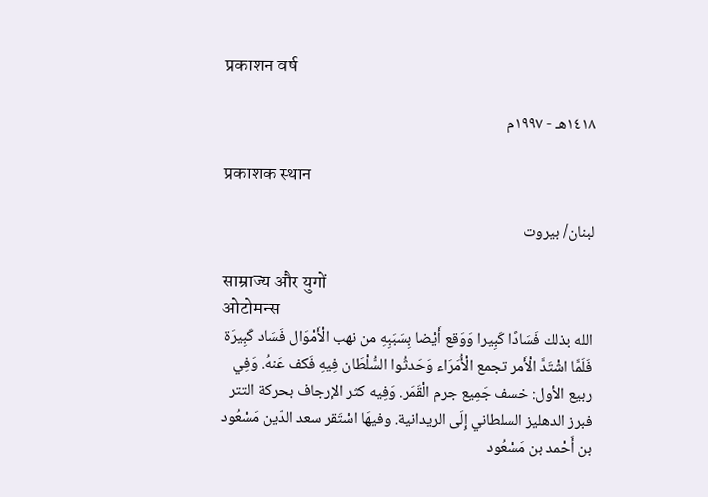प्रकाशन वर्ष

١٤١٨هـ - ١٩٩٧م

प्रकाशक स्थान

لبنان/ بيروت

साम्राज्य और युगों
ओटोमन्स
الله بذلك فَسَادًا كَبِيرا وَوَقع أَيْضا بِسَبَبِهِ من نهب الْأَمْوَال فَسَاد كَبِيرَة فَلَمَّا اشْتَدَّ الْأَمر تجمع الْأُمَرَاء وَحَدثُوا السُّلْطَان فِيهِ فَكف عَنهُ. وَفِي ربيع الأول: خسف جَمِيع جرم الْقَمَر. وَفِيه كثر الإرجاف بحركة التتر فبرز الدهليز السلطاني إِلَى الريدانية. وفيهَا اسْتَقر سعد الدّين مَسْعُود بن أَحْمد بن مَسْعُود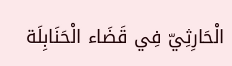الْحَارِثِيّ فِي قَضَاء الْحَنَابِلَة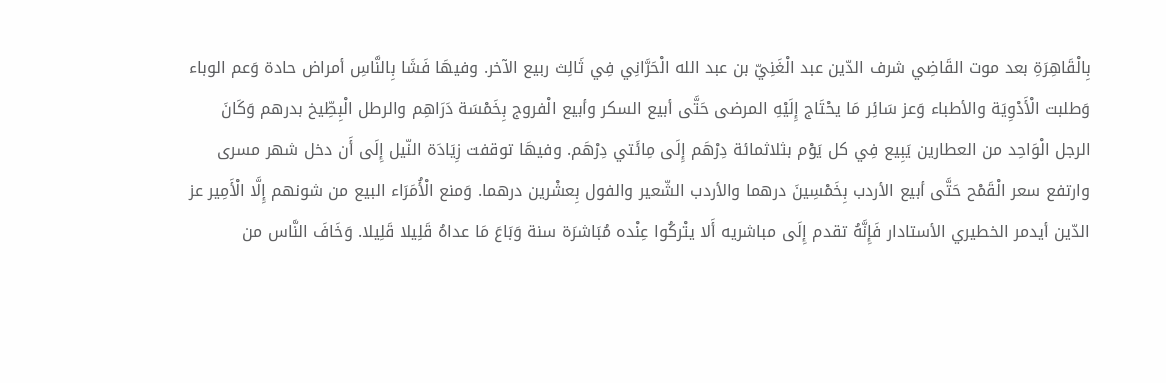بِالْقَاهِرَةِ بعد موت القَاضِي شرف الدّين عبد الْغَنِيّ بن عبد الله الْحَرَّانِي فِي ثَالِث ربيع الآخر. وفيهَا فَشَا بِالنَّاسِ أمراض حادة وَعم الوباء وَطلبت الْأَدْوِيَة والأطباء وَعز سَائِر مَا يحْتَاج إِلَيْهِ المرضى حَتَّى أبيع السكر وأبيع الْفروج بِخَمْسَة دَرَاهِم والرطل الْبِطِّيخ بدرهم وَكَانَ الرجل الْوَاحِد من العطارين يَبِيع فِي كل يَوْم بثلاثمائة دِرْهَم إِلَى مِائَتي دِرْهَم. وفيهَا توقفت زِيَادَة النّيل إِلَى أَن دخل شهر مسرى وارتفع سعر الْقَمْح حَتَّى أبيع الأردب بِخَمْسِينَ درهما والأردب الشّعير والفول بِعشْرين درهما. وَمنع الْأُمَرَاء البيع من شونهم إِلَّا الْأَمِير عز الدّين أيدمر الخطيري الأستادار فَإِنَّهُ تقدم إِلَى مباشريه أَلا يتْركُوا عِنْده مُبَاشرَة سنة وَبَاعَ مَا عداهُ قَلِيلا قَلِيلا. وَخَافَ النَّاس من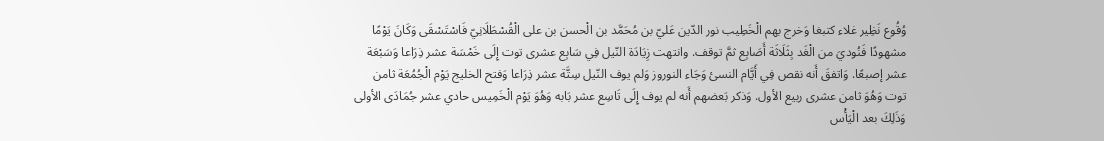وُقُوع نَظِير غلاء كتبغا وَخرج بهم الْخَطِيب نور الدّين عَليّ بن مُحَمَّد بن الْحسن بن على الْقُسْطَلَانِيّ فَاسْتَسْقَى وَكَانَ يَوْمًا مشهودًا فَنُوديَ من الْغَد بِثَلَاثَة أَصَابِع ثمَّ توقف. وانتهت زِيَادَة النّيل فِي سَابِع عشرى توت إِلَى خَمْسَة عشر ذِرَاعا وَسَبْعَة عشر إصبعًا. وَاتفقَ أَنه نقص فِي أَيَّام النسئ وَجَاء النوروز وَلم يوف النّيل سِتَّة عشر ذِرَاعا وَفتح الخليج يَوْم الْجُمُعَة ثامن توت وَهُوَ ثامن عشرى ربيع الأول. وَذكر بَعضهم أَنه لم يوف إِلَى تَاسِع عشر بَابه وَهُوَ يَوْم الْخَمِيس حادي عشر جُمَادَى الأولى وَذَلِكَ بعد الْيَأْس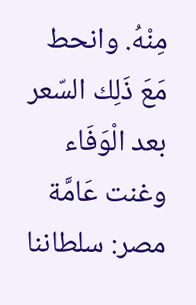مِنْهُ. وانحط مَعَ ذَلِك السّعر بعد الْوَفَاء وغنت عَامَّة مصر: سلطاننا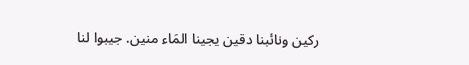ركين ونائبنا دقين يجينا المَاء منين. جيبوا لنا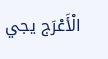الْأَعْرَج يجي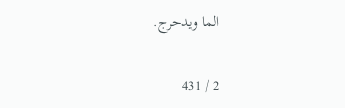الما ويدحرج.

2 / 431